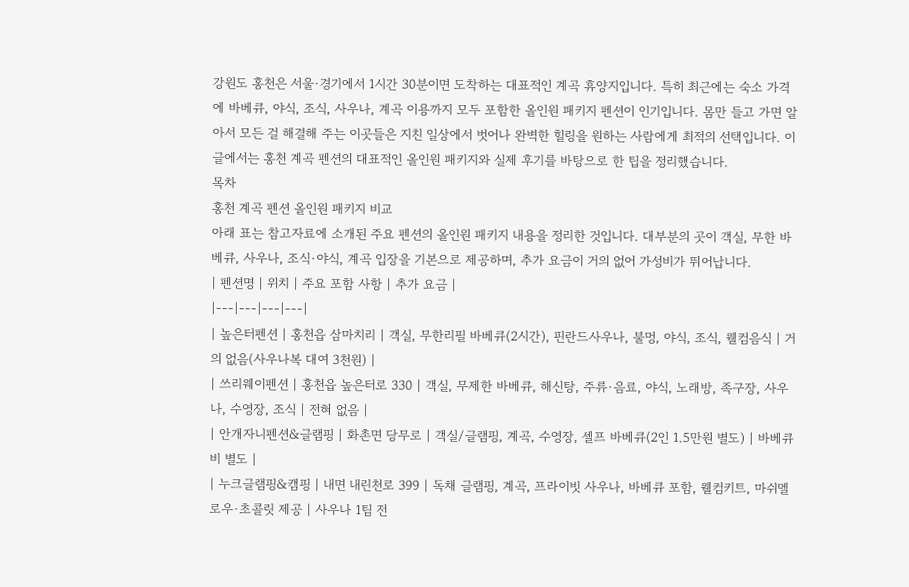강원도 홍천은 서울·경기에서 1시간 30분이면 도착하는 대표적인 계곡 휴양지입니다. 특히 최근에는 숙소 가격에 바베큐, 야식, 조식, 사우나, 계곡 이용까지 모두 포함한 올인원 패키지 펜션이 인기입니다. 몸만 들고 가면 알아서 모든 걸 해결해 주는 이곳들은 지친 일상에서 벗어나 완벽한 힐링을 원하는 사람에게 최적의 선택입니다. 이 글에서는 홍천 계곡 펜션의 대표적인 올인원 패키지와 실제 후기를 바탕으로 한 팁을 정리했습니다.
목차
홍천 계곡 펜션 올인원 패키지 비교
아래 표는 참고자료에 소개된 주요 펜션의 올인원 패키지 내용을 정리한 것입니다. 대부분의 곳이 객실, 무한 바베큐, 사우나, 조식·야식, 계곡 입장을 기본으로 제공하며, 추가 요금이 거의 없어 가성비가 뛰어납니다.
| 펜션명 | 위치 | 주요 포함 사항 | 추가 요금 |
|---|---|---|---|
| 높은터펜션 | 홍천읍 삼마치리 | 객실, 무한리필 바베큐(2시간), 핀란드사우나, 불멍, 야식, 조식, 웰컴음식 | 거의 없음(사우나복 대여 3천원) |
| 쓰리웨이펜션 | 홍천읍 높은터로 330 | 객실, 무제한 바베큐, 해신탕, 주류·음료, 야식, 노래방, 족구장, 사우나, 수영장, 조식 | 전혀 없음 |
| 안개자니펜션&글램핑 | 화촌면 당무로 | 객실/글램핑, 계곡, 수영장, 셀프 바베큐(2인 1.5만원 별도) | 바베큐비 별도 |
| 누크글램핑&캠핑 | 내면 내린천로 399 | 독채 글램핑, 계곡, 프라이빗 사우나, 바베큐 포함, 웰컴키트, 마쉬멜로우·초콜릿 제공 | 사우나 1팀 전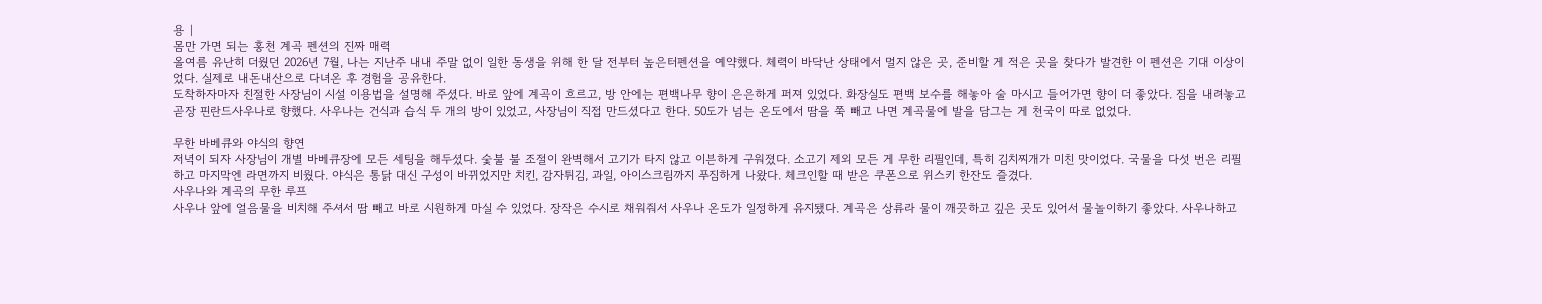용 |
몸만 가면 되는 홍천 계곡 펜션의 진짜 매력
올여름 유난히 더웠던 2026년 7월, 나는 지난주 내내 주말 없이 일한 동생을 위해 한 달 전부터 높은터펜션을 예약했다. 체력이 바닥난 상태에서 멀지 않은 곳, 준비할 게 적은 곳을 찾다가 발견한 이 펜션은 기대 이상이었다. 실제로 내돈내산으로 다녀온 후 경험을 공유한다.
도착하자마자 친절한 사장님이 시설 이용법을 설명해 주셨다. 바로 앞에 계곡이 흐르고, 방 안에는 편백나무 향이 은은하게 퍼져 있었다. 화장실도 편백 보수를 해놓아 술 마시고 들어가면 향이 더 좋았다. 짐을 내려놓고 곧장 핀란드사우나로 향했다. 사우나는 건식과 습식 두 개의 방이 있었고, 사장님이 직접 만드셨다고 한다. 50도가 넘는 온도에서 땀을 쭉 빼고 나면 계곡물에 발을 담그는 게 천국이 따로 없었다.

무한 바베큐와 야식의 향연
저녁이 되자 사장님이 개별 바베큐장에 모든 세팅을 해두셨다. 숯불 불 조절이 완벽해서 고기가 타지 않고 이븐하게 구워졌다. 소고기 제외 모든 게 무한 리필인데, 특히 김치찌개가 미친 맛이었다. 국물을 다섯 번은 리필하고 마지막엔 라면까지 비웠다. 야식은 통닭 대신 구성이 바뀌었지만 치킨, 감자튀김, 과일, 아이스크림까지 푸짐하게 나왔다. 체크인할 때 받은 쿠폰으로 위스키 한잔도 즐겼다.
사우나와 계곡의 무한 루프
사우나 앞에 얼음물을 비치해 주셔서 땀 빼고 바로 시원하게 마실 수 있었다. 장작은 수시로 채워줘서 사우나 온도가 일정하게 유지됐다. 계곡은 상류라 물이 깨끗하고 깊은 곳도 있어서 물놀이하기 좋았다. 사우나하고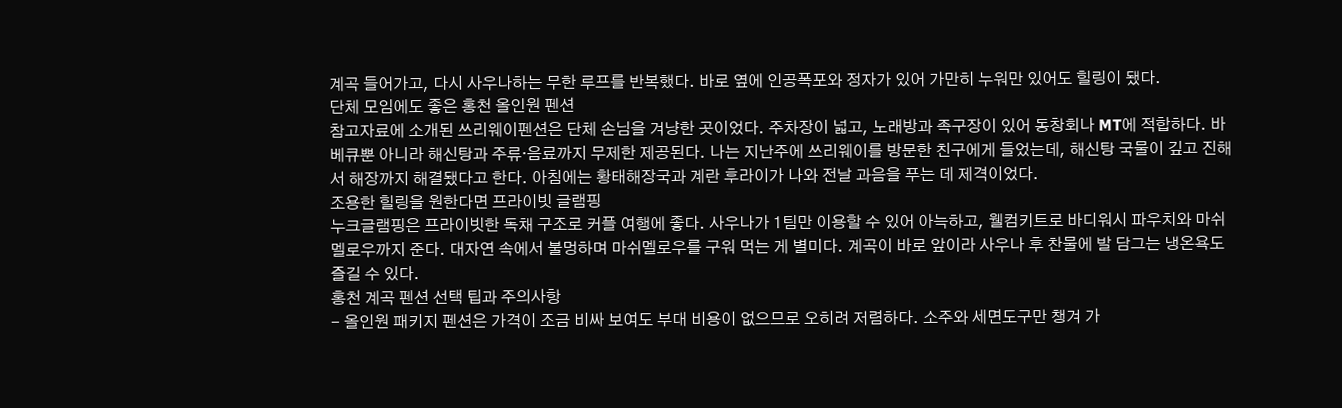계곡 들어가고, 다시 사우나하는 무한 루프를 반복했다. 바로 옆에 인공폭포와 정자가 있어 가만히 누워만 있어도 힐링이 됐다.
단체 모임에도 좋은 홍천 올인원 펜션
참고자료에 소개된 쓰리웨이펜션은 단체 손님을 겨냥한 곳이었다. 주차장이 넓고, 노래방과 족구장이 있어 동창회나 MT에 적합하다. 바베큐뿐 아니라 해신탕과 주류·음료까지 무제한 제공된다. 나는 지난주에 쓰리웨이를 방문한 친구에게 들었는데, 해신탕 국물이 깊고 진해서 해장까지 해결됐다고 한다. 아침에는 황태해장국과 계란 후라이가 나와 전날 과음을 푸는 데 제격이었다.
조용한 힐링을 원한다면 프라이빗 글램핑
누크글램핑은 프라이빗한 독채 구조로 커플 여행에 좋다. 사우나가 1팀만 이용할 수 있어 아늑하고, 웰컴키트로 바디워시 파우치와 마쉬멜로우까지 준다. 대자연 속에서 불멍하며 마쉬멜로우를 구워 먹는 게 별미다. 계곡이 바로 앞이라 사우나 후 찬물에 발 담그는 냉온욕도 즐길 수 있다.
홍천 계곡 펜션 선택 팁과 주의사항
- 올인원 패키지 펜션은 가격이 조금 비싸 보여도 부대 비용이 없으므로 오히려 저렴하다. 소주와 세면도구만 챙겨 가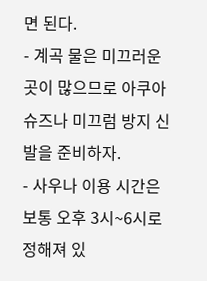면 된다.
- 계곡 물은 미끄러운 곳이 많으므로 아쿠아슈즈나 미끄럼 방지 신발을 준비하자.
- 사우나 이용 시간은 보통 오후 3시~6시로 정해져 있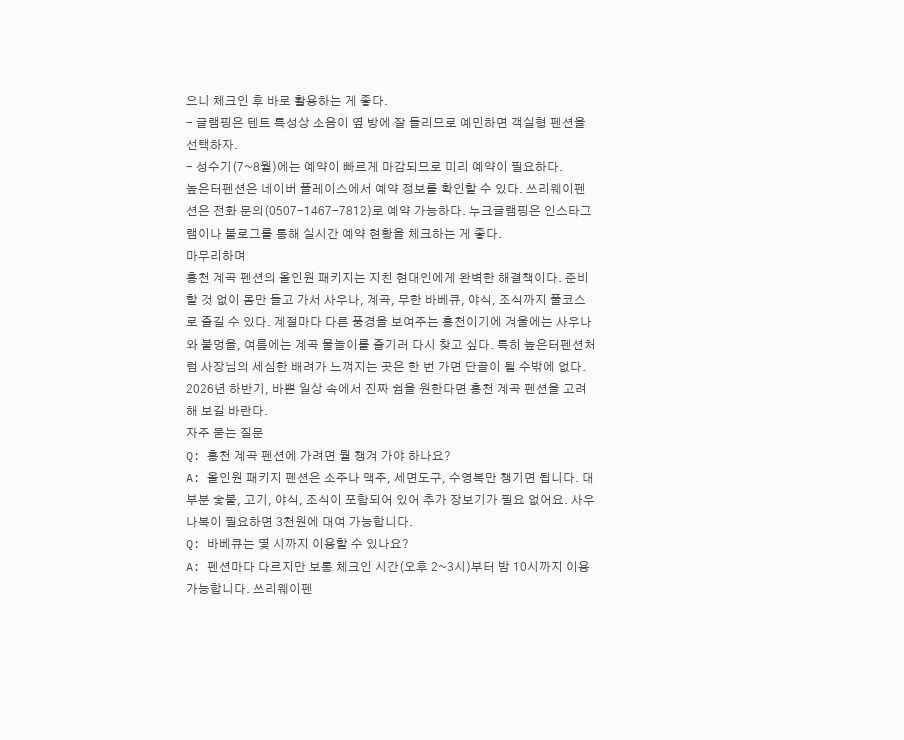으니 체크인 후 바로 활용하는 게 좋다.
- 글램핑은 텐트 특성상 소음이 옆 방에 잘 들리므로 예민하면 객실형 펜션을 선택하자.
- 성수기(7~8월)에는 예약이 빠르게 마감되므로 미리 예약이 필요하다.
높은터펜션은 네이버 플레이스에서 예약 정보를 확인할 수 있다. 쓰리웨이펜션은 전화 문의(0507-1467-7812)로 예약 가능하다. 누크글램핑은 인스타그램이나 블로그를 통해 실시간 예약 현황을 체크하는 게 좋다.
마무리하며
홍천 계곡 펜션의 올인원 패키지는 지친 현대인에게 완벽한 해결책이다. 준비할 것 없이 몸만 들고 가서 사우나, 계곡, 무한 바베큐, 야식, 조식까지 풀코스로 즐길 수 있다. 계절마다 다른 풍경을 보여주는 홍천이기에 겨울에는 사우나와 불멍을, 여름에는 계곡 물놀이를 즐기러 다시 찾고 싶다. 특히 높은터펜션처럼 사장님의 세심한 배려가 느껴지는 곳은 한 번 가면 단골이 될 수밖에 없다. 2026년 하반기, 바쁜 일상 속에서 진짜 쉼을 원한다면 홍천 계곡 펜션을 고려해 보길 바란다.
자주 묻는 질문
Q: 홍천 계곡 펜션에 가려면 뭘 챙겨 가야 하나요?
A: 올인원 패키지 펜션은 소주나 맥주, 세면도구, 수영복만 챙기면 됩니다. 대부분 숯불, 고기, 야식, 조식이 포함되어 있어 추가 장보기가 필요 없어요. 사우나복이 필요하면 3천원에 대여 가능합니다.
Q: 바베큐는 몇 시까지 이용할 수 있나요?
A: 펜션마다 다르지만 보통 체크인 시간(오후 2~3시)부터 밤 10시까지 이용 가능합니다. 쓰리웨이펜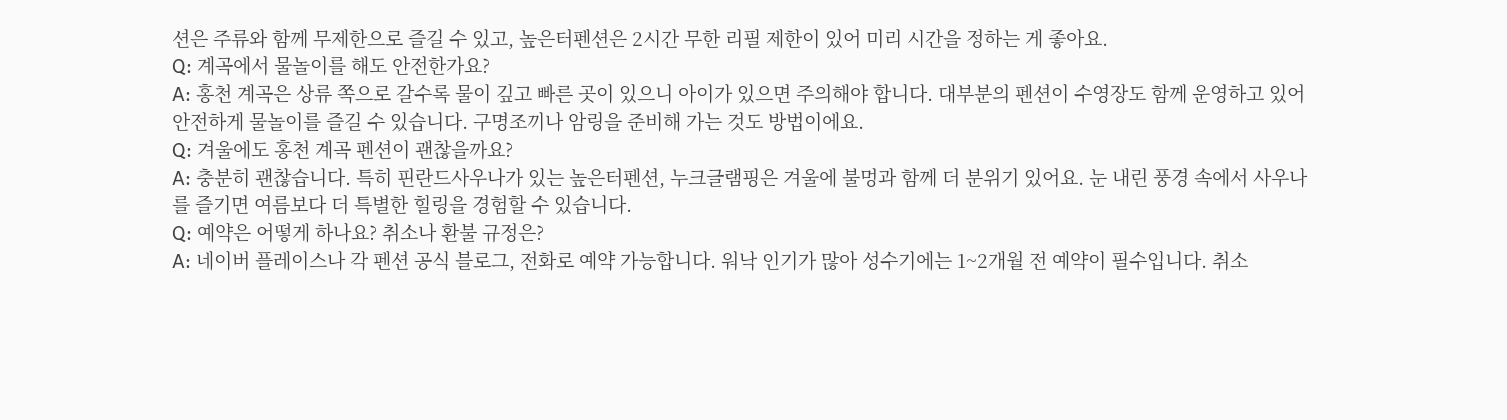션은 주류와 함께 무제한으로 즐길 수 있고, 높은터펜션은 2시간 무한 리필 제한이 있어 미리 시간을 정하는 게 좋아요.
Q: 계곡에서 물놀이를 해도 안전한가요?
A: 홍천 계곡은 상류 쪽으로 갈수록 물이 깊고 빠른 곳이 있으니 아이가 있으면 주의해야 합니다. 대부분의 펜션이 수영장도 함께 운영하고 있어 안전하게 물놀이를 즐길 수 있습니다. 구명조끼나 암링을 준비해 가는 것도 방법이에요.
Q: 겨울에도 홍천 계곡 펜션이 괜찮을까요?
A: 충분히 괜찮습니다. 특히 핀란드사우나가 있는 높은터펜션, 누크글램핑은 겨울에 불멍과 함께 더 분위기 있어요. 눈 내린 풍경 속에서 사우나를 즐기면 여름보다 더 특별한 힐링을 경험할 수 있습니다.
Q: 예약은 어떻게 하나요? 취소나 환불 규정은?
A: 네이버 플레이스나 각 펜션 공식 블로그, 전화로 예약 가능합니다. 워낙 인기가 많아 성수기에는 1~2개월 전 예약이 필수입니다. 취소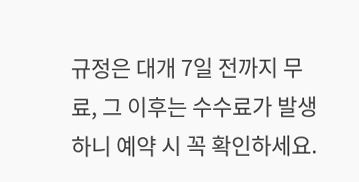규정은 대개 7일 전까지 무료, 그 이후는 수수료가 발생하니 예약 시 꼭 확인하세요.